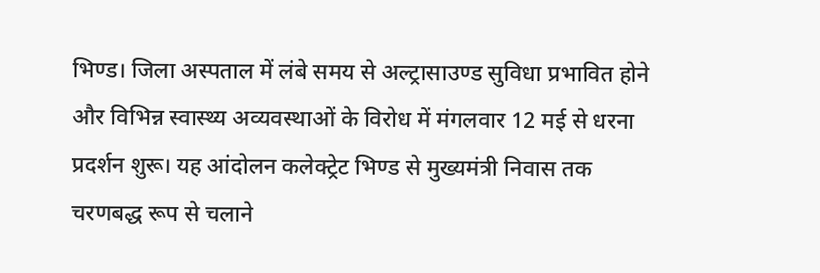भिण्ड। जिला अस्पताल में लंबे समय से अल्ट्रासाउण्ड सुविधा प्रभावित होने और विभिन्न स्वास्थ्य अव्यवस्थाओं के विरोध में मंगलवार 12 मई से धरना प्रदर्शन शुरू। यह आंदोलन कलेक्ट्रेट भिण्ड से मुख्यमंत्री निवास तक चरणबद्ध रूप से चलाने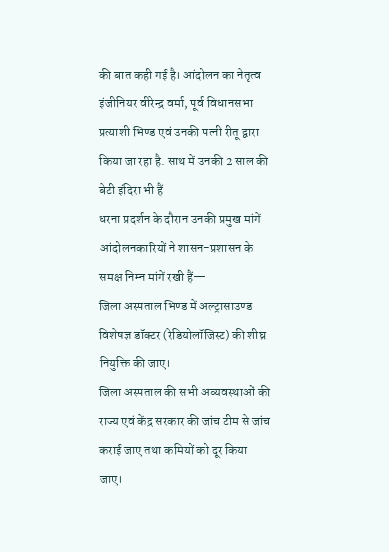की बात कही गई है। आंदोलन का नेतृत्व इंजीनियर वीरेन्द्र वर्मा, पूर्व विधानसभा प्रत्याशी भिण्ड एवं उनकी पत्नी रीतू द्वारा किया जा रहा है. साथ में उनकी 2 साल की बेटी इंदिरा भी हैं
धरना प्रदर्शन के दौरान उनकी प्रमुख मांगें
आंदोलनकारियों ने शासन-प्रशासन के समक्ष निम्न मांगें रखी हैं—
जिला अस्पताल भिण्ड में अल्ट्रासाउण्ड विशेषज्ञ डॉक्टर (रेडियोलॉजिस्ट) की शीघ्र नियुक्ति की जाए।
जिला अस्पताल की सभी अव्यवस्थाओं की राज्य एवं केंद्र सरकार की जांच टीम से जांच कराई जाए तथा कमियों को दूर किया जाए।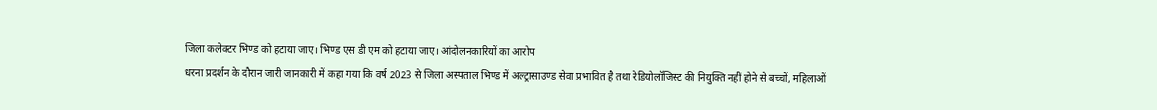जिला कलेक्टर भिण्ड को हटाया जाए। भिण्ड एस डी एम को हटाया जाए। आंदोलनकारियों का आरोप
धरना प्रदर्शन के दौरान जारी जानकारी में कहा गया कि वर्ष 2023 से जिला अस्पताल भिण्ड में अल्ट्रासाउण्ड सेवा प्रभावित है तथा रेडियोलॉजिस्ट की नियुक्ति नहीं होने से बच्चों, महिलाओं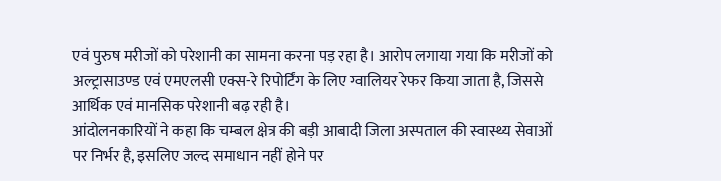एवं पुरुष मरीजों को परेशानी का सामना करना पड़ रहा है। आरोप लगाया गया कि मरीजों को अल्ट्रासाउण्ड एवं एमएलसी एक्स-रे रिपोर्टिंग के लिए ग्वालियर रेफर किया जाता है, जिससे आर्थिक एवं मानसिक परेशानी बढ़ रही है।
आंदोलनकारियों ने कहा कि चम्बल क्षेत्र की बड़ी आबादी जिला अस्पताल की स्वास्थ्य सेवाओं पर निर्भर है, इसलिए जल्द समाधान नहीं होने पर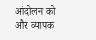आंदोलन को और व्यापक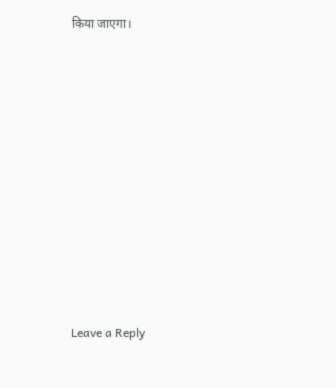किया जाएगा।














Leave a Reply